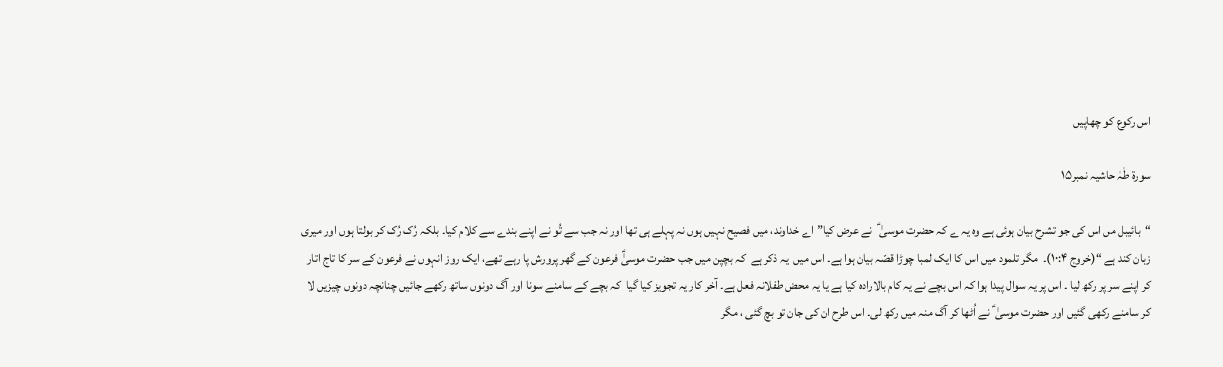اس رکوع کو چھاپیں

سورة طٰہٰ حاشیہ نمبر١۵

“بائیبل مں اس کی جو تشرح بیان ہوئی ہے وہ یہ ے کہ حضرت موسیٰ ؑ  نے عرض کیا”اے خداوند، میں فصیح نہیں ہوں نہ پہلے ہی تھا اور نہ جب سے تُو نے اپنے بندے سے کلام کیا۔ بلکہ رُک رُک کر بولتا ہوں اور میری زبان کند ہے “(خروج ۱۰:۴)۔  مگر تلمود میں اس کا ایک لمبا چوڑا قصّہ بیان ہوا ہے۔ اس میں  یہ ذکر ہے  کہ بچپن میں جب حضرت موسیٰؑ فرعون کے گھر پرورش پا رہے تھے، ایک روز انہوں نے فرعون کے سر کا تاج اتار کر اپنے سر پر رکھ لیا ۔ اس پر یہ سوال پیدا ہوا کہ اس بچے نے یہ کام بالارادہ کیا ہے یا یہ محض طفلانہ فعل ہے۔ آخر کار یہ تجویز کیا گیا  کہ بچے کے سامنے سونا اور آگ دونوں ساتھ رکھے جائیں چنانچہ دونوں چیزیں لا کر سامنے رکھی گئیں اور حضرت موسیٰ ؑ نے اُٹھا کر آگ منہ میں رکھ لی۔ اس طرح ان کی جان تو بچ گئی ، مگر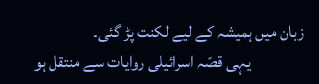زبان میں ہمیشہ کے لیے لکنت پڑ گئی۔
                یہی قصّہ اسرائیلی روایات سے منتقل ہو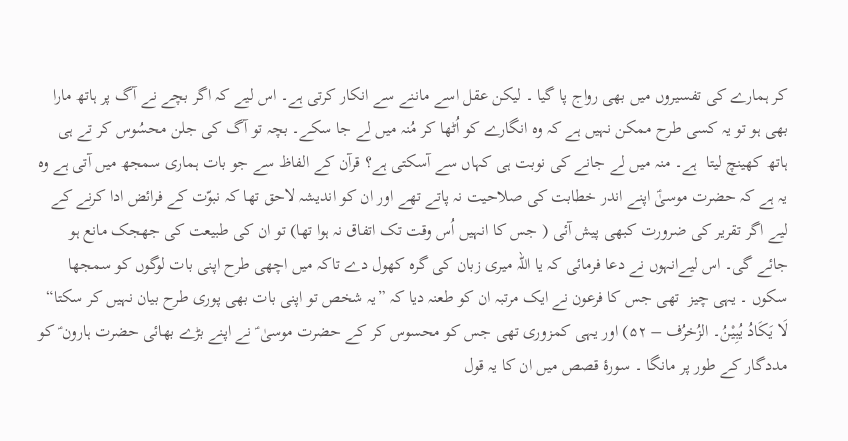کر ہمارے کی تفسیروں میں بھی رواج پا گیا ۔ لیکن عقل اسے ماننے سے انکار کرتی ہے۔ اس لیے کہ اگر بچے نے آگ پر ہاتھ مارا بھی ہو تو یہ کسی طرح ممکن نہیں ہے کہ وہ انگارے کو اُٹھا کر مُنہ میں لے جا سکے۔ بچہ تو آگ کی جلن محسُوس کر تے ہی ہاتھ کھینچ لیتا  ہے۔ منہ میں لے جانے کی نوبت ہی کہاں سے آسکتی ہے؟ قرآن کے الفاظ سے جو بات ہماری سمجھ میں آتی ہے وہ یہ ہے کہ حضرت موسیٰؑ اپنے اندر خطابت کی صلاحیت نہ پاتے تھے اور ان کو اندیشہ لاحق تھا کہ نبوّت کے فرائض ادا کرنے کے لیے اگر تقریر کی ضرورت کبھی پیش آئی ( جس کا انہیں اُس وقت تک اتفاق نہ ہوا تھا) تو ان کی طبیعت کی جھجک مانع ہو جائے گی۔ اس لیےانہوں نے دعا فرمائی کہ یا اللہ میری زبان کی گرہ کھول دے تاکہ میں اچھی طرح اپنی بات لوگوں کو سمجھا سکوں ۔ یہی چیز  تھی جس کا فرعون نے ایک مرتبہ ان کو طعنہ دیا کہ ”یہ شخص تو اپنی بات بھی پوری طرح بیان نہیں کر سکتا“ لَا یَکَادُ یُبِیْنُ۔ الزُخرُف – ۵۲) اور یہی کمزوری تھی جس کو محسوس کر کے حضرت موسیٰ ؑ نے اپنے بڑے بھائی حضرت ہارون ؑ کو مددگار کے طور پر مانگا ۔ سورۂ قصص میں ان کا یہ قول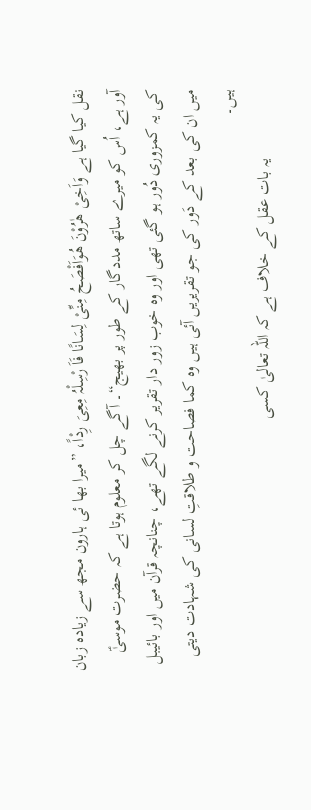نقل کیا گیا ہے وَاَخِیْ ھٰرُوْنَ ھُوَاَفْصَحُ مِنِّیْ لِسَانًا فَاَ رْسِلْہُ مِعِیَ رِدْاً، ”میرا بھا ئی ہارون مجھ سے زیادہ زبان آور ہے، اُس کو میرے ساتھ مددگار کے طور پر بھیج“۔ آگے چل کر معلوم ہوتا ہے کہ حضرت موسیٰؑ  کی یہ کمزوری دُور ہو گئی تھی اور وہ خوب زور دار تقریر کرنے لگے تھے، چنانچہ قرآن میں اور بائیبل میں ان کی بعد کے دَور کی جو تقریریں آئی ہیں وہ کما فصاحت و طلاقتِ لسانی کی شہادت دیتی ہیں۔
                یہ بات عقل کے خلاف ہے کہ اللہ تعالیٰ کسی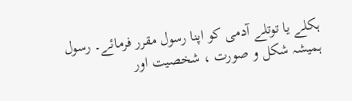ہکلے یا توتلے آدمی کو اپنا رسول مقرر فرمائے۔ رسول ہمیشہ شکل و صورت ، شخصیت اور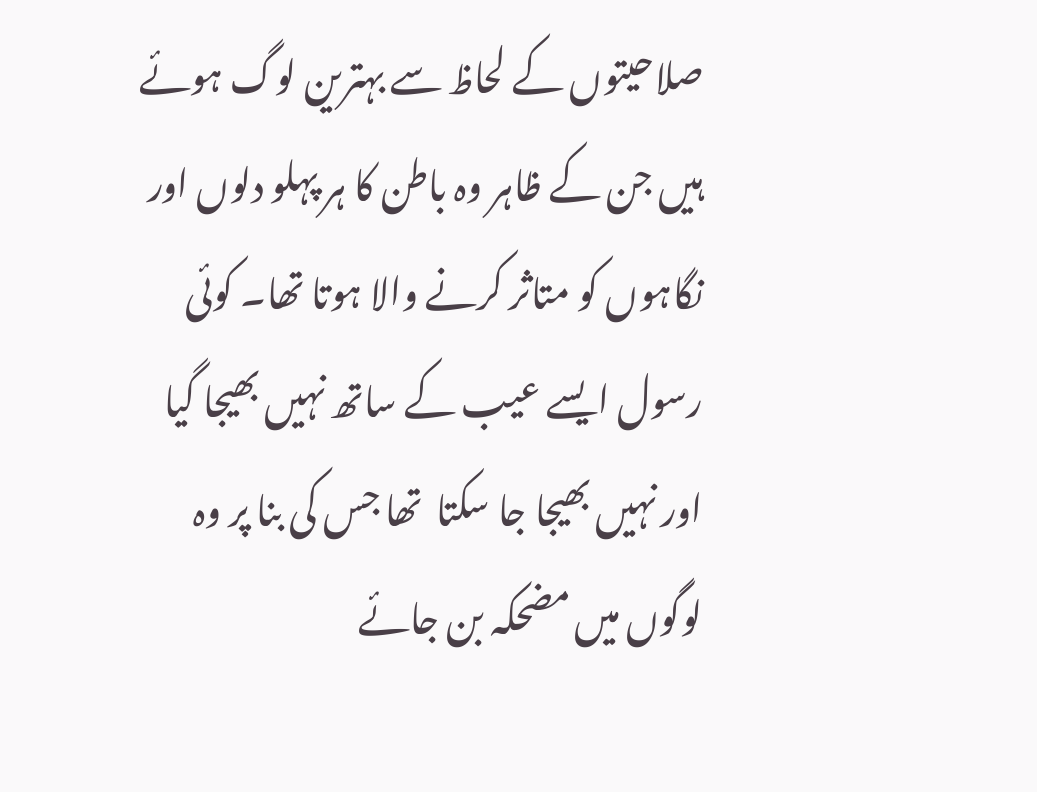صلاحیتوں کے لحاظ سے بہترین لوگ ہوئے ہیں جن کے ظاہر وہ باطن کا ہر پہلو دلوں اور نگاہوں کو متاثر کرنے والا ہوتا تھا۔ کوئی رسول ایسے عیب کے ساتھ نہیں بھیجا گیا اور نہیں بھیجا جا سکتا  تھا جس کی بنا پر وہ لوگوں میں مضحکہ بن جائے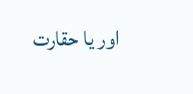اور یا حقارت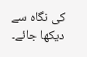کی نگاہ سے دیکھا جائے۔